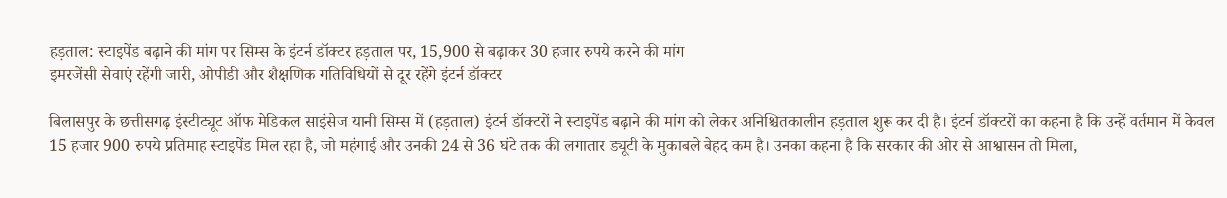हड़ताल: स्टाइपेंड बढ़ाने की मांग पर सिम्स के इंटर्न डॉक्टर हड़ताल पर, 15,900 से बढ़ाकर 30 हजार रुपये करने की मांग
इमरजेंसी सेवाएं रहेंगी जारी, ओपीडी और शैक्षणिक गतिविधियों से दूर रहेंगे इंटर्न डॉक्टर

बिलासपुर के छत्तीसगढ़ इंस्टीट्यूट ऑफ मेडिकल साइंसेज यानी सिम्स में (हड़ताल) इंटर्न डॉक्टरों ने स्टाइपेंड बढ़ाने की मांग को लेकर अनिश्चितकालीन हड़ताल शुरू कर दी है। इंटर्न डॉक्टरों का कहना है कि उन्हें वर्तमान में केवल 15 हजार 900 रुपये प्रतिमाह स्टाइपेंड मिल रहा है, जो महंगाई और उनकी 24 से 36 घंटे तक की लगातार ड्यूटी के मुकाबले बेहद कम है। उनका कहना है कि सरकार की ओर से आश्वासन तो मिला,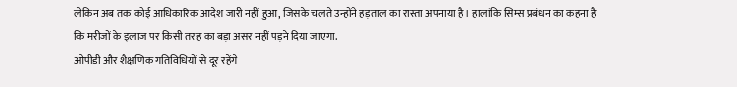लेकिन अब तक कोई आधिकारिक आदेश जारी नहीं हुआ, जिसके चलते उन्होंने हड़ताल का रास्ता अपनाया है। हालांकि सिम्स प्रबंधन का कहना है कि मरीजों के इलाज पर किसी तरह का बड़ा असर नहीं पड़ने दिया जाएगा.
ओपीडी और शैक्षणिक गतिविधियों से दूर रहेंगे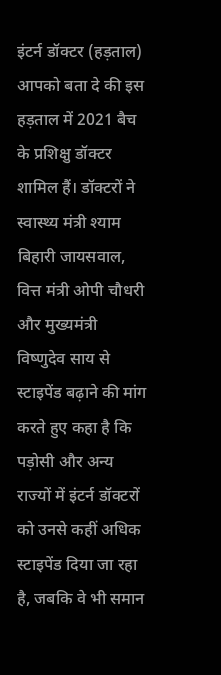इंटर्न डॉक्टर (हड़ताल)
आपको बता दे की इस हड़ताल में 2021 बैच के प्रशिक्षु डॉक्टर शामिल हैं। डॉक्टरों ने स्वास्थ्य मंत्री श्याम बिहारी जायसवाल, वित्त मंत्री ओपी चौधरी और मुख्यमंत्री विष्णुदेव साय से स्टाइपेंड बढ़ाने की मांग करते हुए कहा है कि पड़ोसी और अन्य राज्यों में इंटर्न डॉक्टरों को उनसे कहीं अधिक स्टाइपेंड दिया जा रहा है, जबकि वे भी समान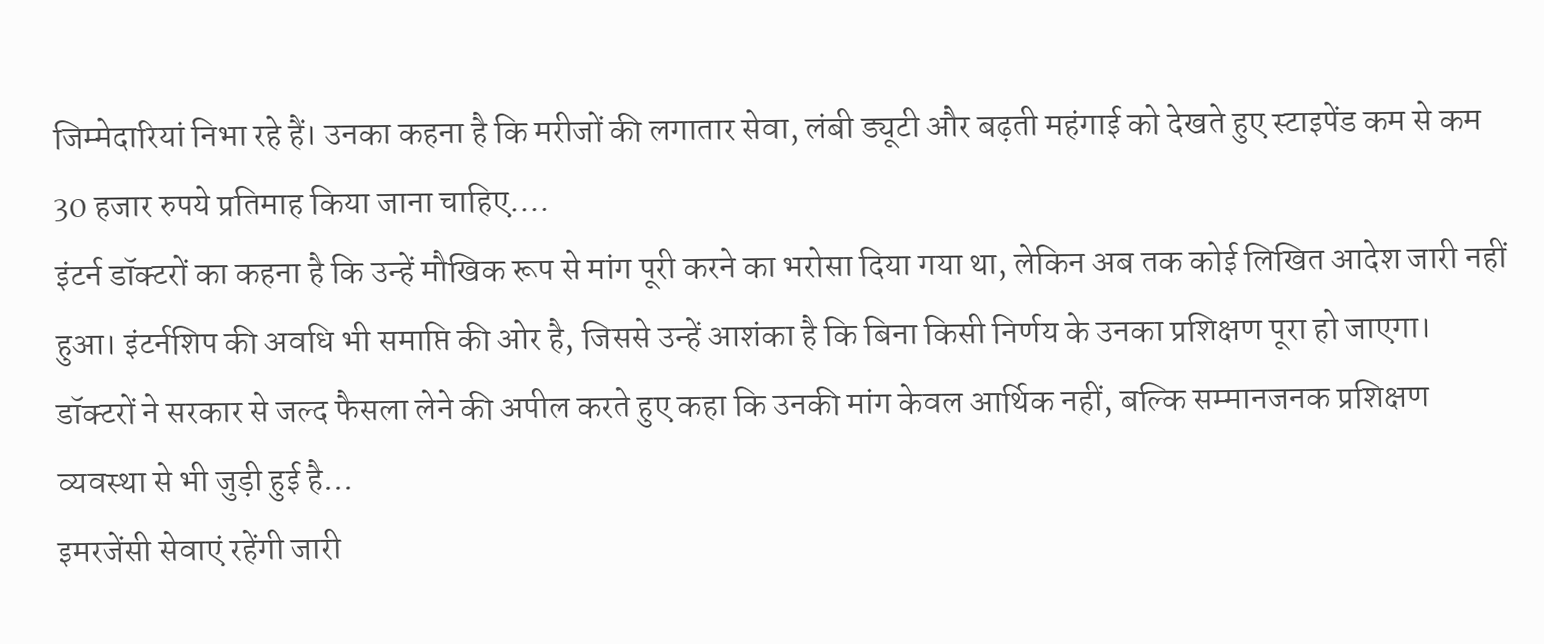जिम्मेदारियां निभा रहे हैं। उनका कहना है कि मरीजों की लगातार सेवा, लंबी ड्यूटी और बढ़ती महंगाई को देखते हुए स्टाइपेंड कम से कम 30 हजार रुपये प्रतिमाह किया जाना चाहिए….
इंटर्न डॉक्टरों का कहना है कि उन्हें मौखिक रूप से मांग पूरी करने का भरोसा दिया गया था, लेकिन अब तक कोई लिखित आदेश जारी नहीं हुआ। इंटर्नशिप की अवधि भी समाप्ति की ओर है, जिससे उन्हें आशंका है कि बिना किसी निर्णय के उनका प्रशिक्षण पूरा हो जाएगा। डॉक्टरों ने सरकार से जल्द फैसला लेने की अपील करते हुए कहा कि उनकी मांग केवल आर्थिक नहीं, बल्कि सम्मानजनक प्रशिक्षण व्यवस्था से भी जुड़ी हुई है…
इमरजेंसी सेवाएं रहेंगी जारी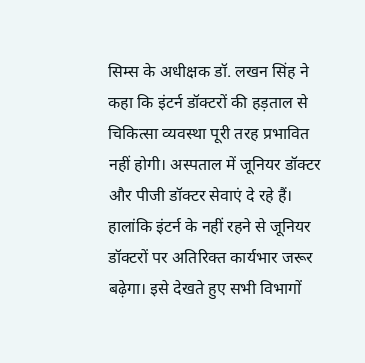सिम्स के अधीक्षक डॉ. लखन सिंह ने कहा कि इंटर्न डॉक्टरों की हड़ताल से चिकित्सा व्यवस्था पूरी तरह प्रभावित नहीं होगी। अस्पताल में जूनियर डॉक्टर और पीजी डॉक्टर सेवाएं दे रहे हैं। हालांकि इंटर्न के नहीं रहने से जूनियर डॉक्टरों पर अतिरिक्त कार्यभार जरूर बढ़ेगा। इसे देखते हुए सभी विभागों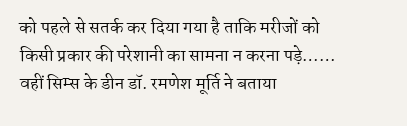को पहले से सतर्क कर दिया गया है ताकि मरीजों को किसी प्रकार की परेशानी का सामना न करना पड़े……
वहीं सिम्स के डीन डॉ. रमणेश मूर्ति ने बताया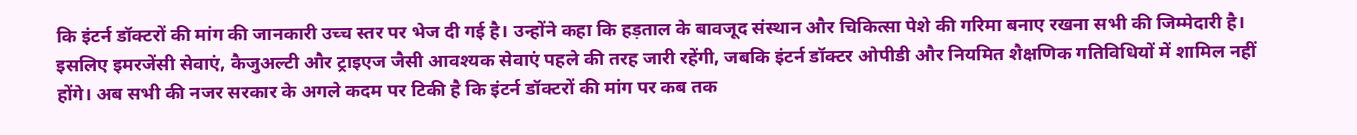कि इंटर्न डॉक्टरों की मांग की जानकारी उच्च स्तर पर भेज दी गई है। उन्होंने कहा कि हड़ताल के बावजूद संस्थान और चिकित्सा पेशे की गरिमा बनाए रखना सभी की जिम्मेदारी है। इसलिए इमरजेंसी सेवाएं, कैजुअल्टी और ट्राइएज जैसी आवश्यक सेवाएं पहले की तरह जारी रहेंगी, जबकि इंटर्न डॉक्टर ओपीडी और नियमित शैक्षणिक गतिविधियों में शामिल नहीं होंगे। अब सभी की नजर सरकार के अगले कदम पर टिकी है कि इंटर्न डॉक्टरों की मांग पर कब तक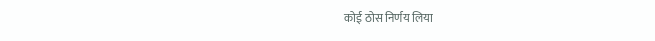कोई ठोस निर्णय लिया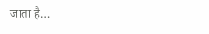जाता है…